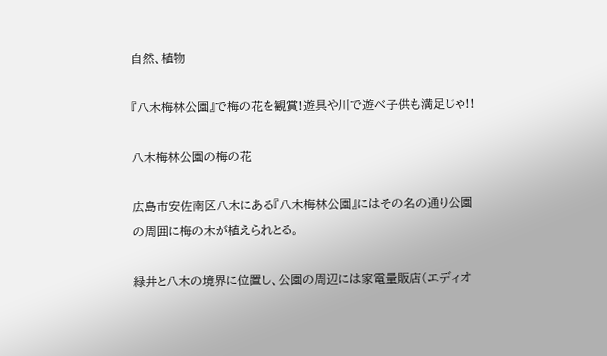自然、植物

『八木梅林公園』で梅の花を観賞!遊具や川で遊べ子供も満足じゃ!!

八木梅林公園の梅の花

広島市安佐南区八木にある『八木梅林公園』にはその名の通り公園の周囲に梅の木が植えられとる。

緑井と八木の境界に位置し、公園の周辺には家電量販店(エディオ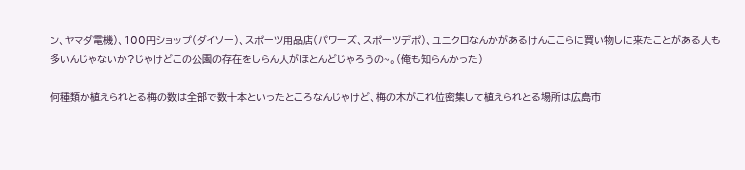ン、ヤマダ電機)、100円ショップ(ダイソー)、スポーツ用品店(パワーズ、スポーツデポ)、ユニクロなんかがあるけんここらに買い物しに来たことがある人も多いんじゃないか?じゃけどこの公園の存在をしらん人がほとんどじゃろうの~。(俺も知らんかった)

何種類か植えられとる梅の数は全部で数十本といったところなんじゃけど、梅の木がこれ位密集して植えられとる場所は広島市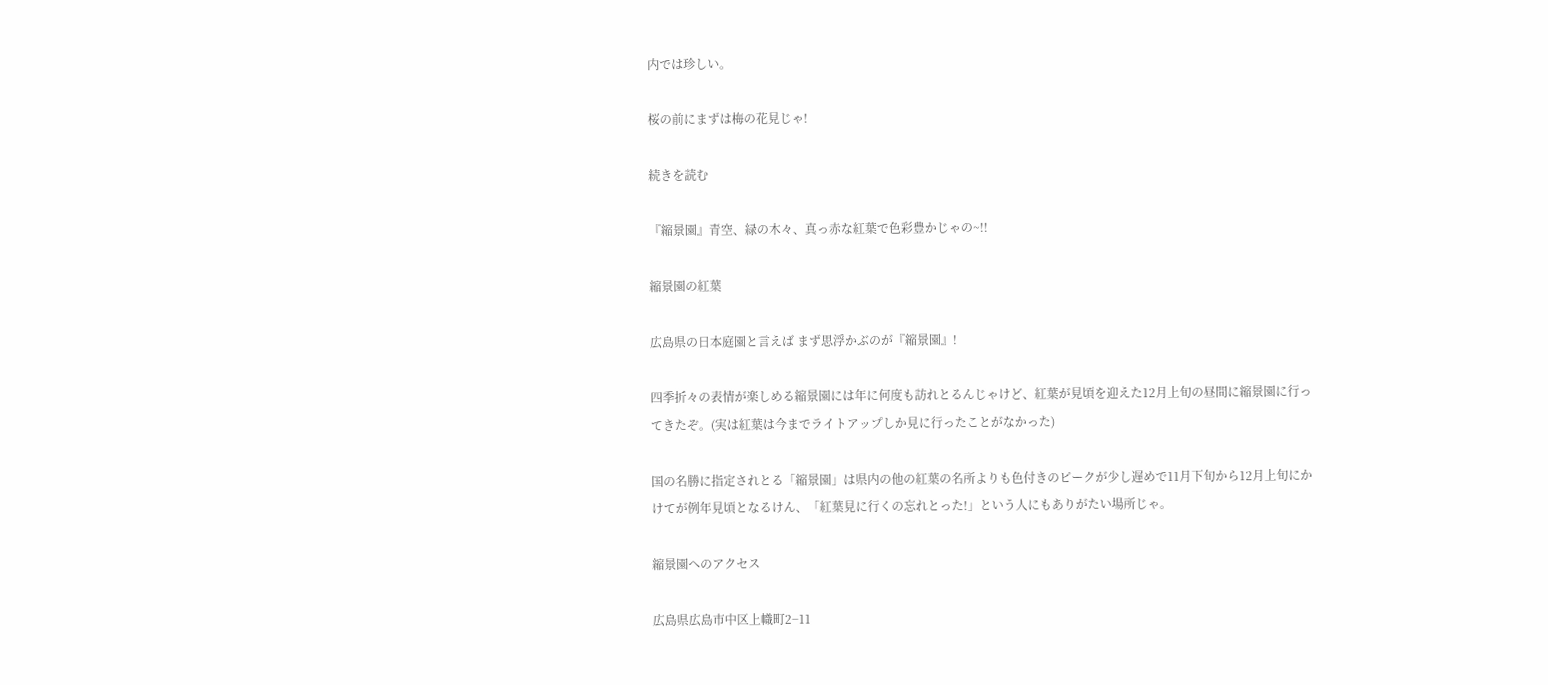内では珍しい。

桜の前にまずは梅の花見じゃ!

続きを読む

『縮景園』青空、緑の木々、真っ赤な紅葉で色彩豊かじゃの~!!

縮景園の紅葉

広島県の日本庭園と言えば まず思浮かぶのが『縮景園』!

四季折々の表情が楽しめる縮景園には年に何度も訪れとるんじゃけど、紅葉が見頃を迎えた12月上旬の昼間に縮景園に行ってきたぞ。(実は紅葉は今までライトアップしか見に行ったことがなかった)

国の名勝に指定されとる「縮景園」は県内の他の紅葉の名所よりも色付きのピークが少し遅めで11月下旬から12月上旬にかけてが例年見頃となるけん、「紅葉見に行くの忘れとった!」という人にもありがたい場所じゃ。

縮景園へのアクセス

広島県広島市中区上幟町2−11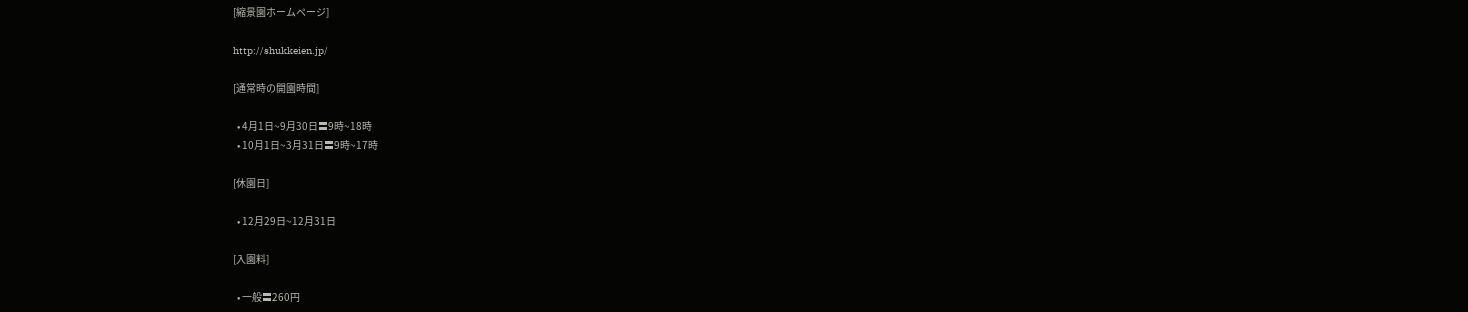[縮景園ホームページ]

http://shukkeien.jp/

[通常時の開園時間]

  • 4月1日~9月30日〓9時~18時
  • 10月1日~3月31日〓9時~17時

[休園日]

  • 12月29日~12月31日

[入園料]

  • 一般〓260円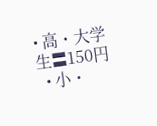• 高・大学生〓150円
  • 小・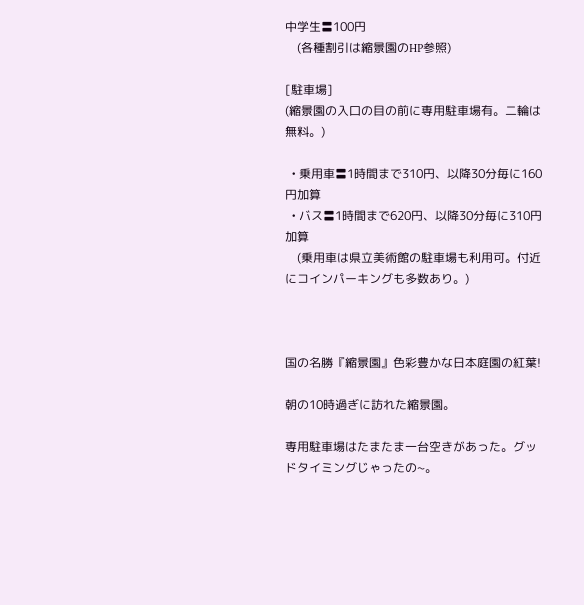中学生〓100円
    (各種割引は縮景園のHP参照)

[駐車場]
(縮景園の入口の目の前に専用駐車場有。二輪は無料。)

  • 乗用車〓1時間まで310円、以降30分毎に160円加算
  • バス〓1時間まで620円、以降30分毎に310円加算
    (乗用車は県立美術館の駐車場も利用可。付近にコインパーキングも多数あり。)



国の名勝『縮景園』色彩豊かな日本庭園の紅葉!

朝の10時過ぎに訪れた縮景園。

専用駐車場はたまたま一台空きがあった。グッドタイミングじゃったの~。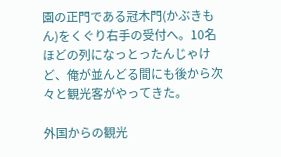園の正門である冠木門(かぶきもん)をくぐり右手の受付へ。10名ほどの列になっとったんじゃけど、俺が並んどる間にも後から次々と観光客がやってきた。

外国からの観光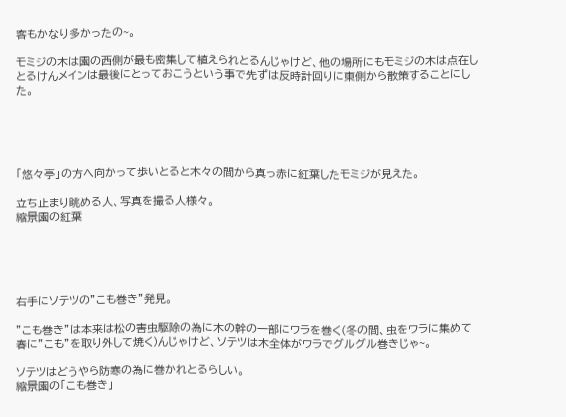客もかなり多かったの~。

モミジの木は園の西側が最も密集して植えられとるんじゃけど、他の場所にもモミジの木は点在しとるけんメインは最後にとっておこうという事で先ずは反時計回りに東側から散策することにした。





「悠々亭」の方へ向かって歩いとると木々の間から真っ赤に紅葉したモミジが見えた。

立ち止まり眺める人、写真を撮る人様々。
縮景園の紅葉





右手にソテツの”こも巻き”発見。

”こも巻き”は本来は松の害虫駆除の為に木の幹の一部にワラを巻く(冬の間、虫をワラに集めて春に”こも”を取り外して焼く)んじゃけど、ソテツは木全体がワラでグルグル巻きじゃ~。

ソテツはどうやら防寒の為に巻かれとるらしい。
縮景園の「こも巻き」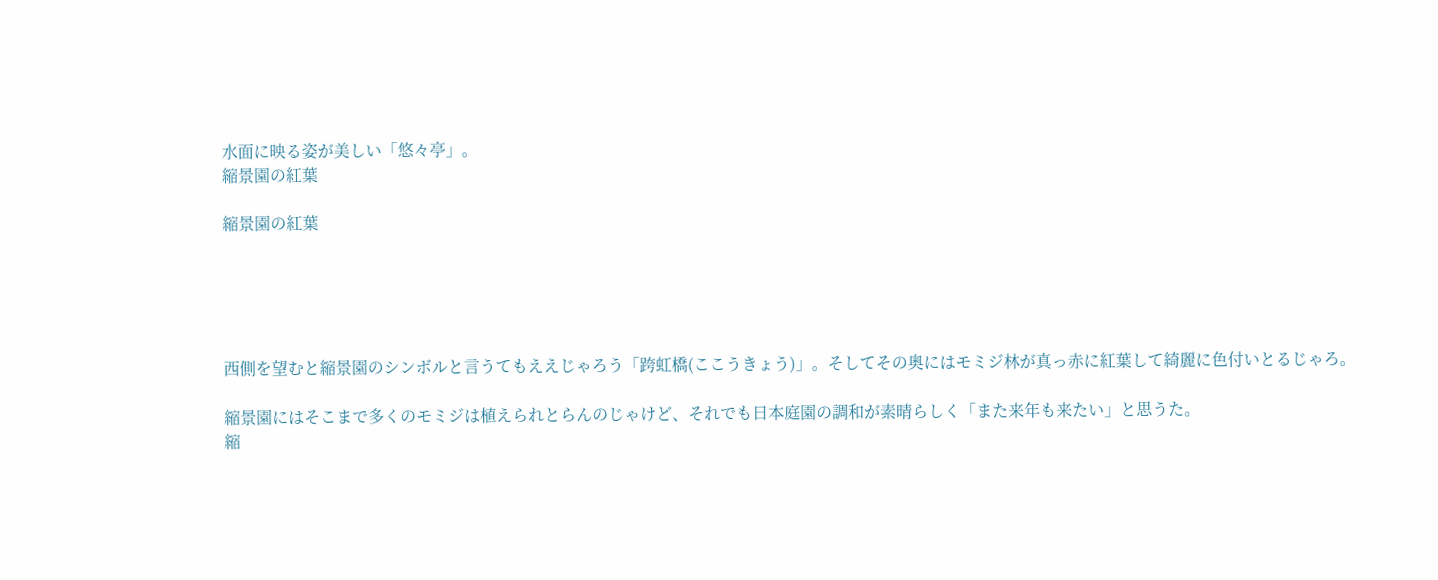水面に映る姿が美しい「悠々亭」。
縮景園の紅葉

縮景園の紅葉





西側を望むと縮景園のシンボルと言うてもええじゃろう「跨虹橋(ここうきょう)」。そしてその奥にはモミジ林が真っ赤に紅葉して綺麗に色付いとるじゃろ。

縮景園にはそこまで多くのモミジは植えられとらんのじゃけど、それでも日本庭園の調和が素晴らしく「また来年も来たい」と思うた。
縮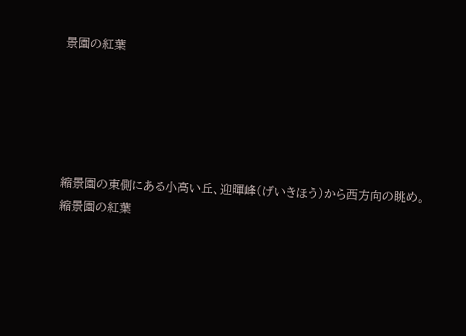景園の紅葉





縮景園の東側にある小高い丘、迎暉峰(げいきほう)から西方向の眺め。
縮景園の紅葉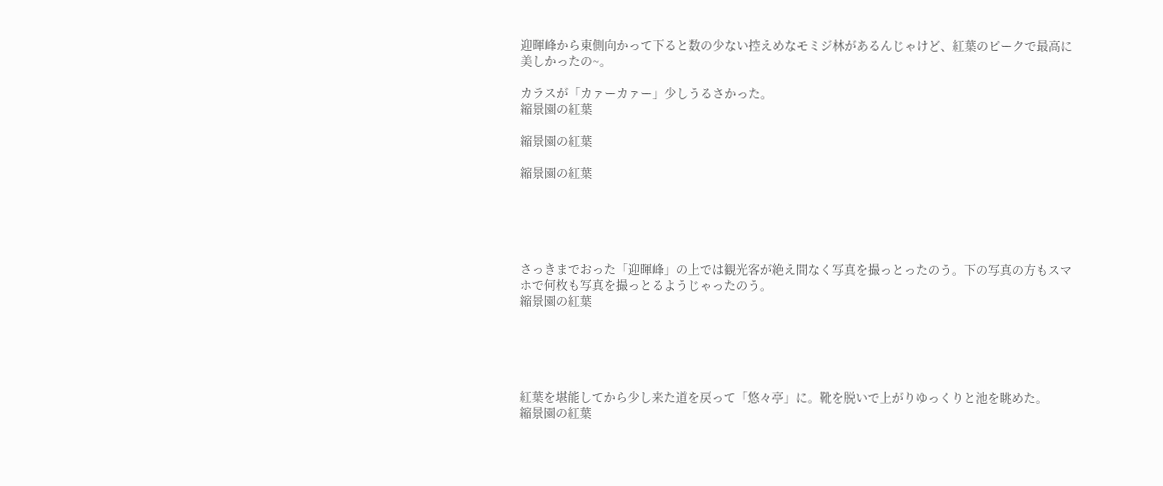迎暉峰から東側向かって下ると数の少ない控えめなモミジ林があるんじゃけど、紅葉のピークで最高に美しかったの~。

カラスが「カァーカァー」少しうるさかった。
縮景園の紅葉

縮景園の紅葉

縮景園の紅葉





さっきまでおった「迎暉峰」の上では観光客が絶え間なく写真を撮っとったのう。下の写真の方もスマホで何枚も写真を撮っとるようじゃったのう。
縮景園の紅葉





紅葉を堪能してから少し来た道を戻って「悠々亭」に。靴を脱いで上がりゆっくりと池を眺めた。
縮景園の紅葉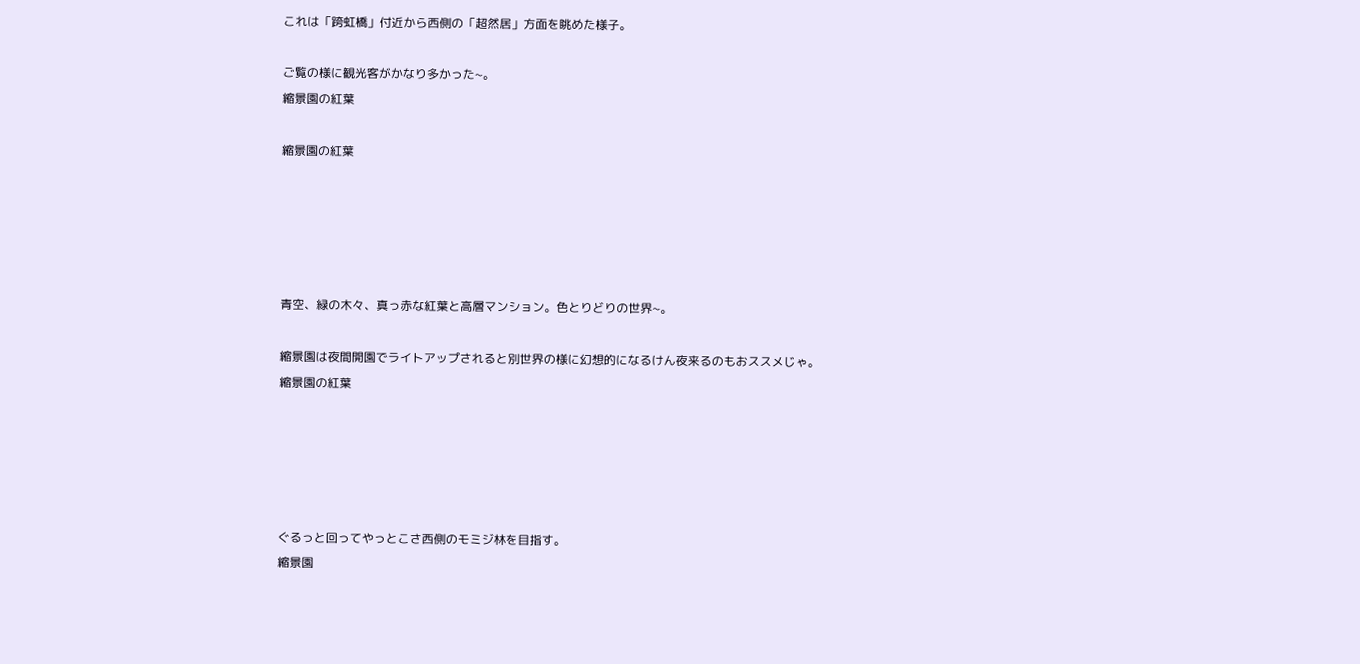これは「跨虹橋」付近から西側の「超然居」方面を眺めた様子。

ご覧の様に観光客がかなり多かった~。
縮景園の紅葉

縮景園の紅葉





青空、緑の木々、真っ赤な紅葉と高層マンション。色とりどりの世界~。

縮景園は夜間開園でライトアップされると別世界の様に幻想的になるけん夜来るのもおススメじゃ。
縮景園の紅葉





ぐるっと回ってやっとこさ西側のモミジ林を目指す。
縮景園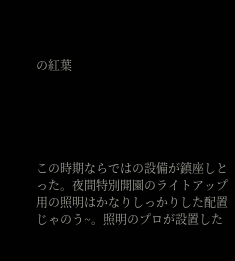の紅葉





この時期ならではの設備が鎮座しとった。夜間特別開園のライトアップ用の照明はかなりしっかりした配置じゃのう~。照明のプロが設置した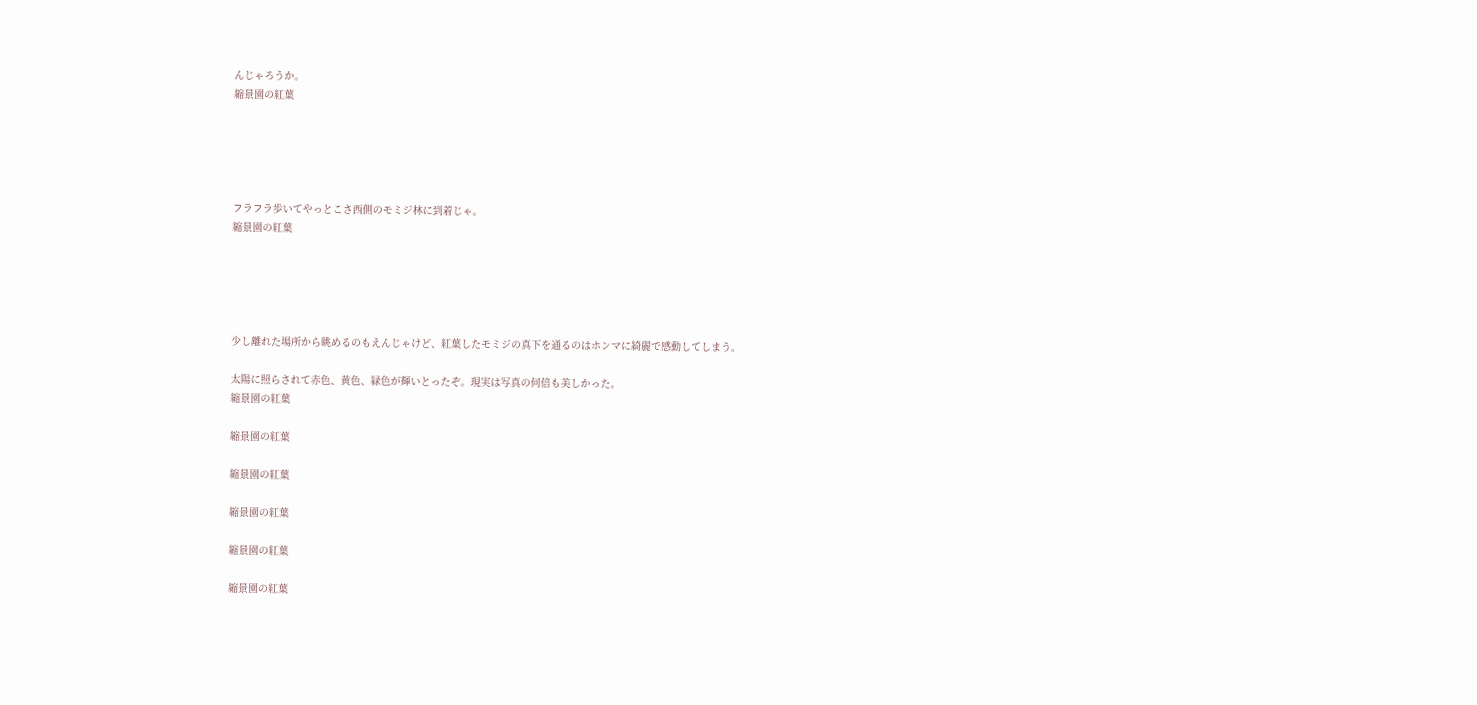んじゃろうか。
縮景園の紅葉





フラフラ歩いてやっとこさ西側のモミジ林に到着じゃ。
縮景園の紅葉





少し離れた場所から眺めるのもえんじゃけど、紅葉したモミジの真下を通るのはホンマに綺麗で感動してしまう。

太陽に照らされて赤色、黄色、緑色が輝いとったぞ。現実は写真の何倍も美しかった。
縮景園の紅葉

縮景園の紅葉

縮景園の紅葉

縮景園の紅葉

縮景園の紅葉

縮景園の紅葉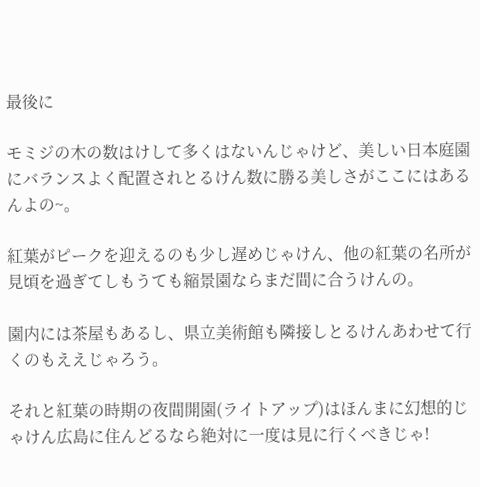最後に

モミジの木の数はけして多くはないんじゃけど、美しい日本庭園にバランスよく配置されとるけん数に勝る美しさがここにはあるんよの~。

紅葉がピークを迎えるのも少し遅めじゃけん、他の紅葉の名所が見頃を過ぎてしもうても縮景園ならまだ間に合うけんの。

園内には茶屋もあるし、県立美術館も隣接しとるけんあわせて行くのもええじゃろう。

それと紅葉の時期の夜間開園(ライトアップ)はほんまに幻想的じゃけん広島に住んどるなら絶対に一度は見に行くべきじゃ!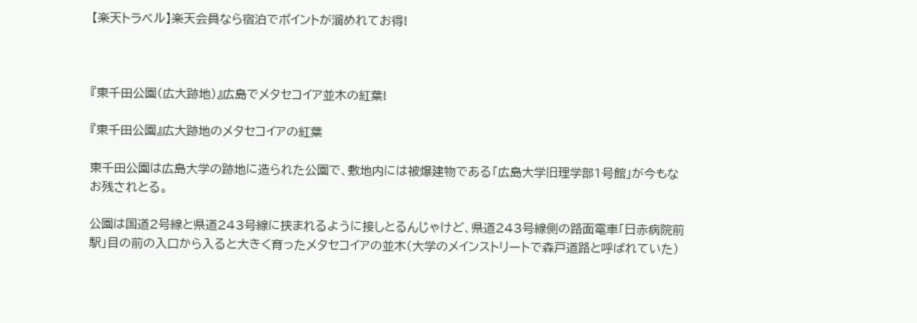【楽天トラベル】楽天会員なら宿泊でポイントが溜めれてお得!



『東千田公園(広大跡地)』広島でメタセコイア並木の紅葉!

『東千田公園』広大跡地のメタセコイアの紅葉

東千田公園は広島大学の跡地に造られた公園で、敷地内には被爆建物である「広島大学旧理学部1号館」が今もなお残されとる。

公園は国道2号線と県道243号線に挟まれるように接しとるんじゃけど、県道243号線側の路面電車「日赤病院前駅」目の前の入口から入ると大きく育ったメタセコイアの並木(大学のメインストリートで森戸道路と呼ばれていた)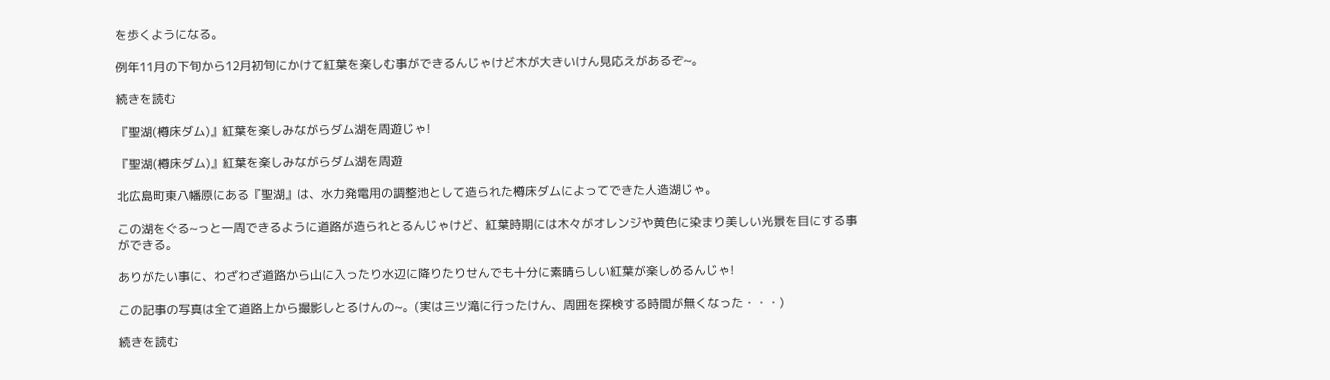を歩くようになる。

例年11月の下旬から12月初旬にかけて紅葉を楽しむ事ができるんじゃけど木が大きいけん見応えがあるぞ~。

続きを読む

『聖湖(樽床ダム)』紅葉を楽しみながらダム湖を周遊じゃ!

『聖湖(樽床ダム)』紅葉を楽しみながらダム湖を周遊

北広島町東八幡原にある『聖湖』は、水力発電用の調整池として造られた樽床ダムによってできた人造湖じゃ。

この湖をぐる~っと一周できるように道路が造られとるんじゃけど、紅葉時期には木々がオレンジや黄色に染まり美しい光景を目にする事ができる。

ありがたい事に、わざわざ道路から山に入ったり水辺に降りたりせんでも十分に素晴らしい紅葉が楽しめるんじゃ!

この記事の写真は全て道路上から撮影しとるけんの~。(実は三ツ滝に行ったけん、周囲を探検する時間が無くなった・・・)

続きを読む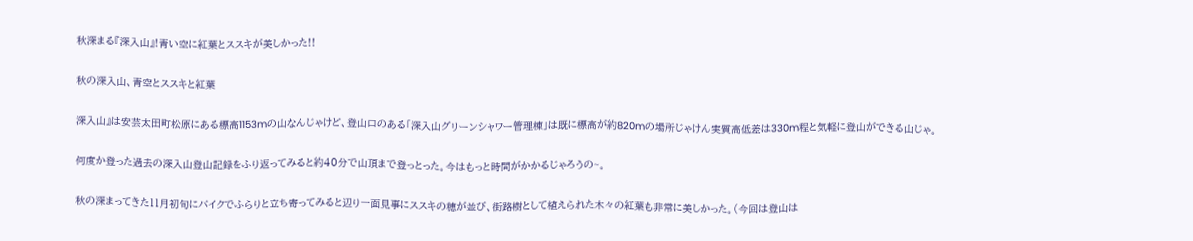秋深まる『深入山』!青い空に紅葉とススキが美しかった!!

秋の深入山、青空とススキと紅葉

深入山』は安芸太田町松原にある標高1153mの山なんじゃけど、登山口のある「深入山グリーンシャワー管理棟」は既に標高が約820mの場所じゃけん実質高低差は330m程と気軽に登山ができる山じゃ。

何度か登った過去の深入山登山記録をふり返ってみると約40分で山頂まで登っとった。今はもっと時間がかかるじゃろうの~。

秋の深まってきた11月初旬にバイクでふらりと立ち寄ってみると辺り一面見事にススキの穂が並び、街路樹として植えられた木々の紅葉も非常に美しかった。(今回は登山は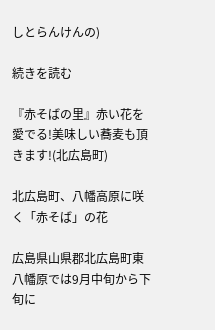しとらんけんの)

続きを読む

『赤そばの里』赤い花を愛でる!美味しい蕎麦も頂きます!(北広島町)

北広島町、八幡高原に咲く「赤そば」の花

広島県山県郡北広島町東八幡原では9月中旬から下旬に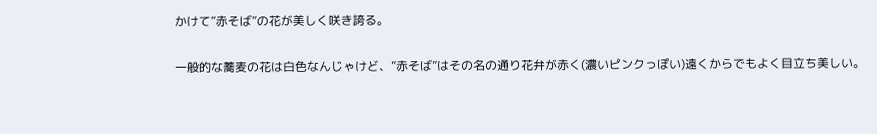かけて”赤そば”の花が美しく咲き誇る。

一般的な蕎麦の花は白色なんじゃけど、”赤そば”はその名の通り花弁が赤く(濃いピンクっぽい)遠くからでもよく目立ち美しい。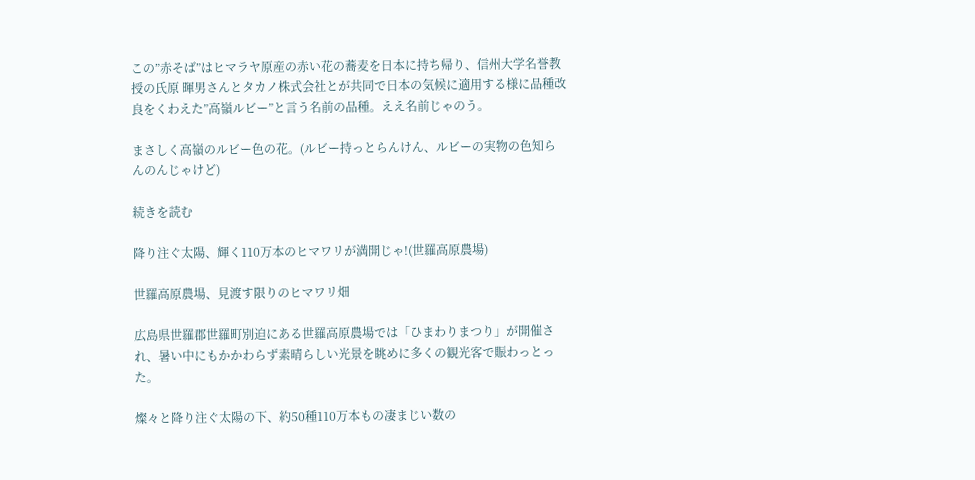この”赤そば”はヒマラヤ原産の赤い花の蕎麦を日本に持ち帰り、信州大学名誉教授の氏原 暉男さんとタカノ株式会社とが共同で日本の気候に適用する様に品種改良をくわえた”高嶺ルビー”と言う名前の品種。ええ名前じゃのう。

まさしく高嶺のルビー色の花。(ルビー持っとらんけん、ルビーの実物の色知らんのんじゃけど)

続きを読む

降り注ぐ太陽、輝く110万本のヒマワリが満開じゃ!(世羅高原農場)

世羅高原農場、見渡す限りのヒマワリ畑

広島県世羅郡世羅町別迫にある世羅高原農場では「ひまわりまつり」が開催され、暑い中にもかかわらず素晴らしい光景を眺めに多くの観光客で賑わっとった。

燦々と降り注ぐ太陽の下、約50種110万本もの凄まじい数の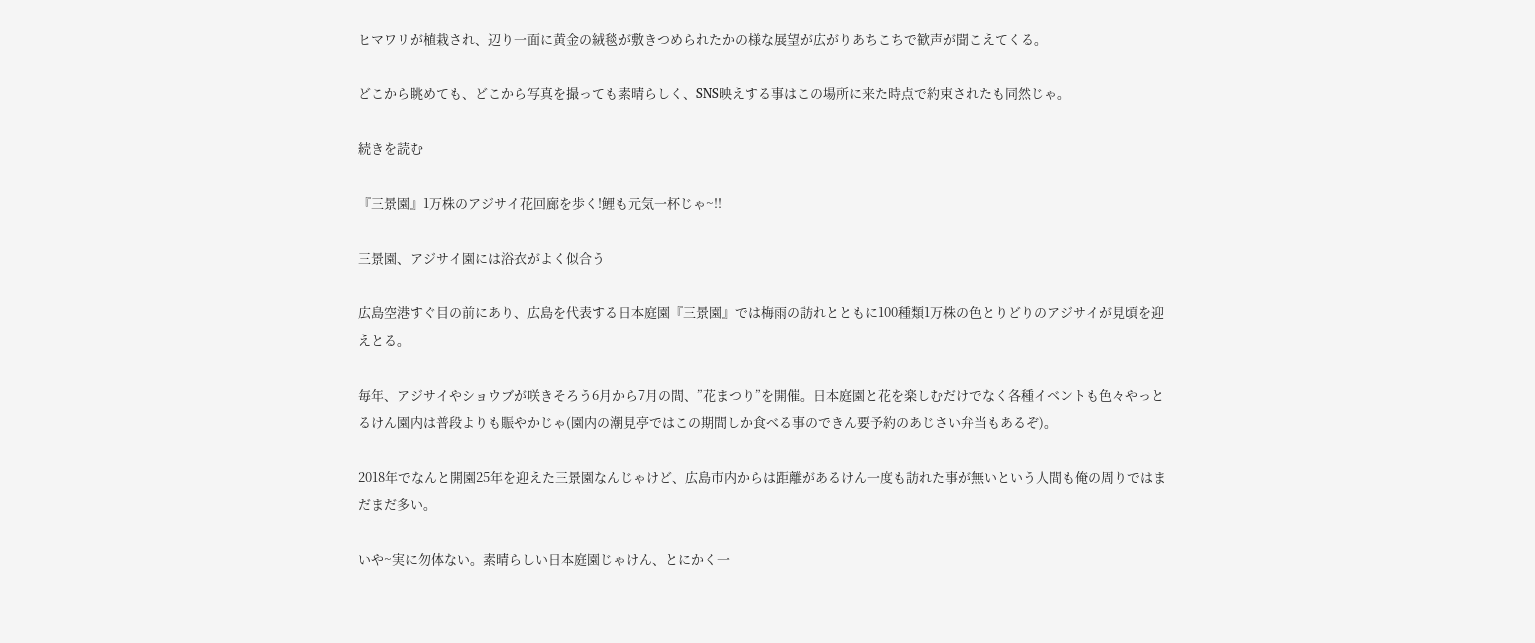ヒマワリが植栽され、辺り一面に黄金の絨毯が敷きつめられたかの様な展望が広がりあちこちで歓声が聞こえてくる。

どこから眺めても、どこから写真を撮っても素晴らしく、SNS映えする事はこの場所に来た時点で約束されたも同然じゃ。

続きを読む

『三景園』1万株のアジサイ花回廊を歩く!鯉も元気一杯じゃ~!!

三景園、アジサイ園には浴衣がよく似合う

広島空港すぐ目の前にあり、広島を代表する日本庭園『三景園』では梅雨の訪れとともに100種類1万株の色とりどりのアジサイが見頃を迎えとる。

毎年、アジサイやショウブが咲きそろう6月から7月の間、”花まつり”を開催。日本庭園と花を楽しむだけでなく各種イベントも色々やっとるけん園内は普段よりも賑やかじゃ(園内の潮見亭ではこの期間しか食べる事のできん要予約のあじさい弁当もあるぞ)。

2018年でなんと開園25年を迎えた三景園なんじゃけど、広島市内からは距離があるけん一度も訪れた事が無いという人間も俺の周りではまだまだ多い。

いや~実に勿体ない。素晴らしい日本庭園じゃけん、とにかく一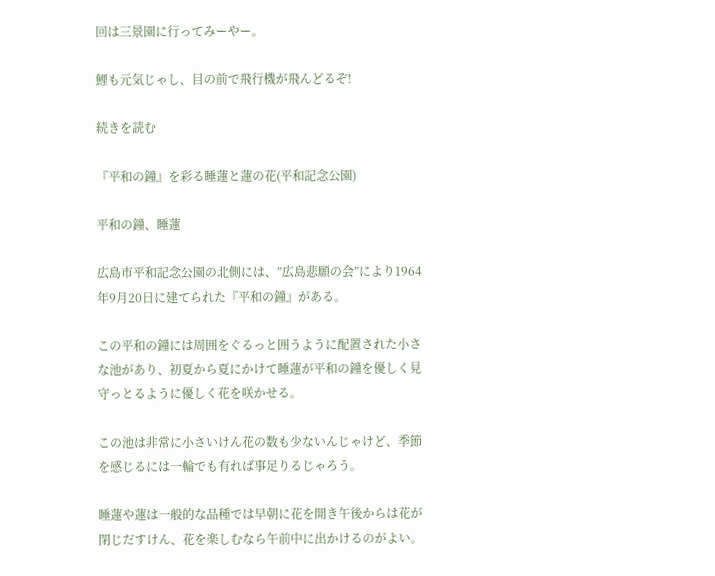回は三景園に行ってみーやー。

鯉も元気じゃし、目の前で飛行機が飛んどるぞ!

続きを読む

『平和の鐘』を彩る睡蓮と蓮の花(平和記念公園)

平和の鐘、睡蓮

広島市平和記念公園の北側には、”広島悲願の会”により1964年9月20日に建てられた『平和の鐘』がある。

この平和の鐘には周囲をぐるっと囲うように配置された小さな池があり、初夏から夏にかけて睡蓮が平和の鐘を優しく見守っとるように優しく花を咲かせる。

この池は非常に小さいけん花の数も少ないんじゃけど、季節を感じるには一輪でも有れば事足りるじゃろう。

睡蓮や蓮は一般的な品種では早朝に花を開き午後からは花が閉じだすけん、花を楽しむなら午前中に出かけるのがよい。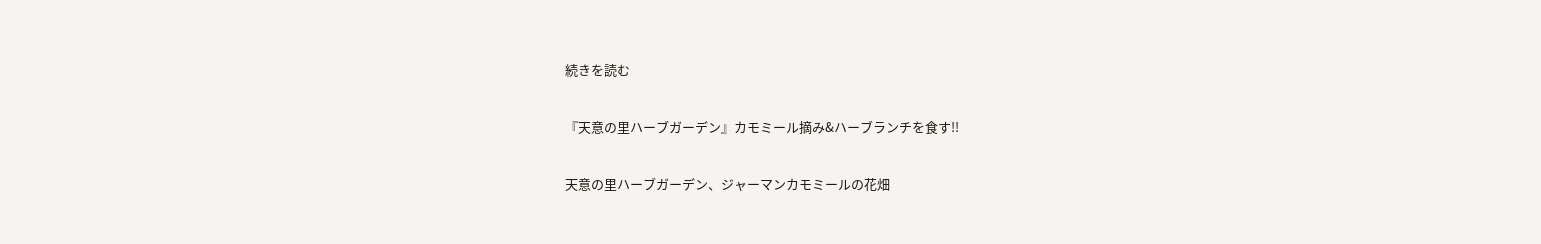続きを読む

『天意の里ハーブガーデン』カモミール摘み&ハーブランチを食す!!

天意の里ハーブガーデン、ジャーマンカモミールの花畑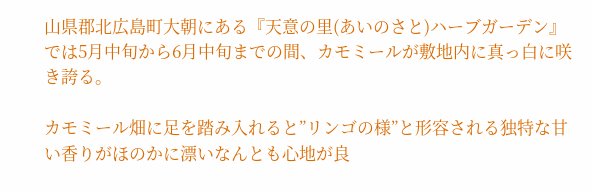山県郡北広島町大朝にある『天意の里(あいのさと)ハーブガーデン』では5月中旬から6月中旬までの間、カモミールが敷地内に真っ白に咲き誇る。

カモミール畑に足を踏み入れると”リンゴの様”と形容される独特な甘い香りがほのかに漂いなんとも心地が良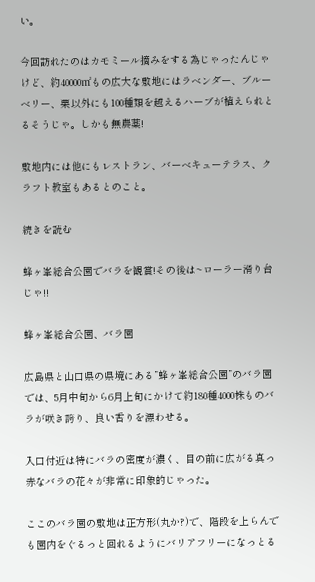い。

今回訪れたのはカモミール摘みをする為じゃったんじゃけど、約40000㎡もの広大な敷地にはラベンダー、ブルーベリー、栗以外にも100種類を越えるハーブが植えられとるそうじゃ。しかも無農薬!

敷地内には他にもレストラン、バーベキューテラス、クラフト教室もあるとのこと。

続きを読む

蜂ヶ峯総合公園でバラを観賞!その後は~ローラー滑り台じゃ!!

蜂ヶ峯総合公園、バラ園

広島県と山口県の県境にある”蜂ヶ峯総合公園”のバラ園では、5月中旬から6月上旬にかけて約180種4000株ものバラが咲き誇り、良い香りを漂わせる。

入口付近は特にバラの密度が濃く、目の前に広がる真っ赤なバラの花々が非常に印象的じゃった。

ここのバラ園の敷地は正方形(丸か?)で、階段を上らんでも園内をぐるっと回れるようにバリアフリーになっとる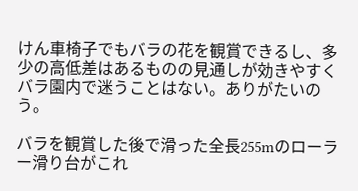けん車椅子でもバラの花を観賞できるし、多少の高低差はあるものの見通しが効きやすくバラ園内で迷うことはない。ありがたいのう。

バラを観賞した後で滑った全長255mのローラー滑り台がこれ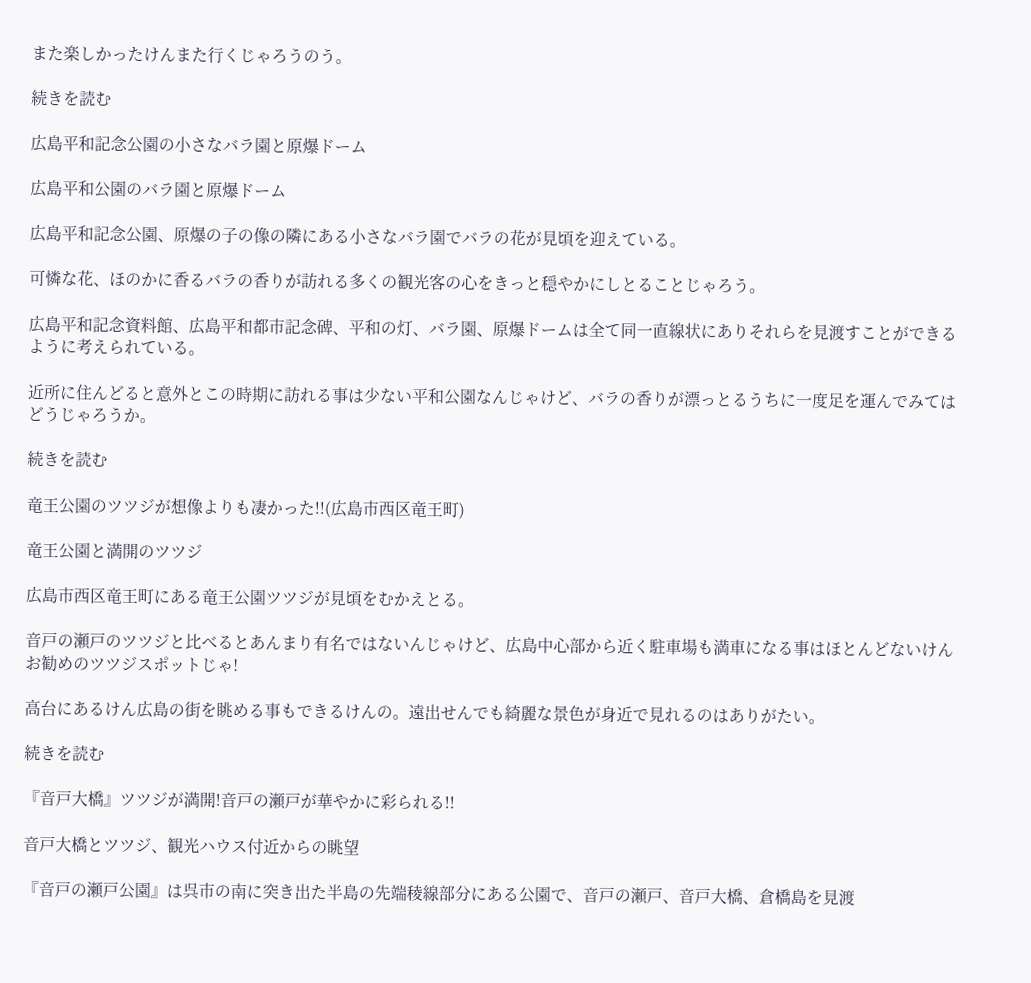また楽しかったけんまた行くじゃろうのう。

続きを読む

広島平和記念公園の小さなバラ園と原爆ドーム

広島平和公園のバラ園と原爆ドーム

広島平和記念公園、原爆の子の像の隣にある小さなバラ園でバラの花が見頃を迎えている。

可憐な花、ほのかに香るバラの香りが訪れる多くの観光客の心をきっと穏やかにしとることじゃろう。

広島平和記念資料館、広島平和都市記念碑、平和の灯、バラ園、原爆ドームは全て同一直線状にありそれらを見渡すことができるように考えられている。

近所に住んどると意外とこの時期に訪れる事は少ない平和公園なんじゃけど、バラの香りが漂っとるうちに一度足を運んでみてはどうじゃろうか。

続きを読む

竜王公園のツツジが想像よりも凄かった!!(広島市西区竜王町)

竜王公園と満開のツツジ

広島市西区竜王町にある竜王公園ツツジが見頃をむかえとる。

音戸の瀬戸のツツジと比べるとあんまり有名ではないんじゃけど、広島中心部から近く駐車場も満車になる事はほとんどないけんお勧めのツツジスポットじゃ!

高台にあるけん広島の街を眺める事もできるけんの。遠出せんでも綺麗な景色が身近で見れるのはありがたい。

続きを読む

『音戸大橋』ツツジが満開!音戸の瀬戸が華やかに彩られる!!

音戸大橋とツツジ、観光ハウス付近からの眺望

『音戸の瀬戸公園』は呉市の南に突き出た半島の先端稜線部分にある公園で、音戸の瀬戸、音戸大橋、倉橋島を見渡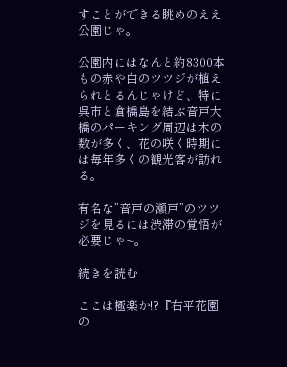すことができる眺めのええ公園じゃ。

公園内にはなんと約8300本もの赤や白のツツジが植えられとるんじゃけど、特に呉市と倉橋島を結ぶ音戸大橋のパーキング周辺は木の数が多く、花の咲く時期には毎年多くの観光客が訪れる。

有名な”音戸の瀬戸”のツツジを見るには渋滞の覚悟が必要じゃ~。

続きを読む

ここは極楽か!?『右平花園の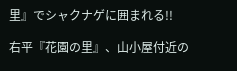里』でシャクナゲに囲まれる!!

右平『花園の里』、山小屋付近の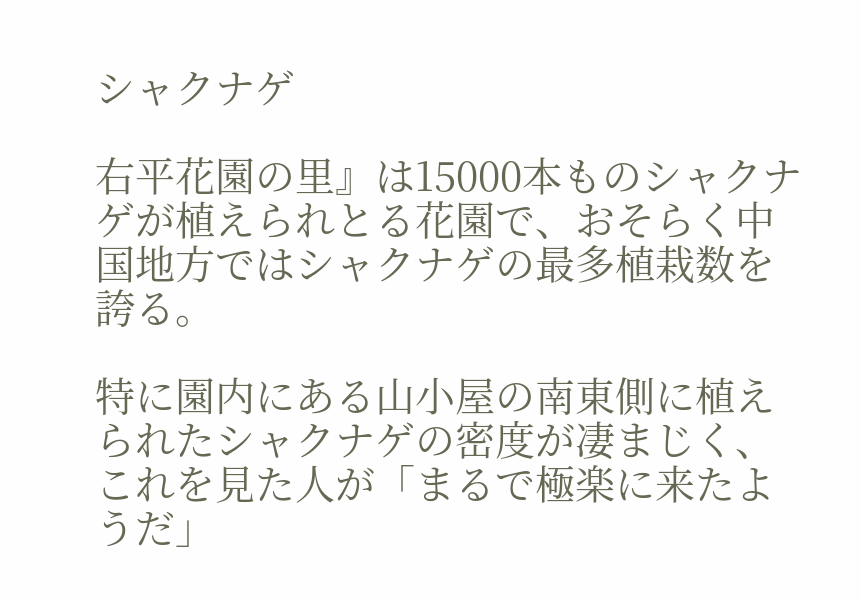シャクナゲ

右平花園の里』は15000本ものシャクナゲが植えられとる花園で、おそらく中国地方ではシャクナゲの最多植栽数を誇る。

特に園内にある山小屋の南東側に植えられたシャクナゲの密度が凄まじく、これを見た人が「まるで極楽に来たようだ」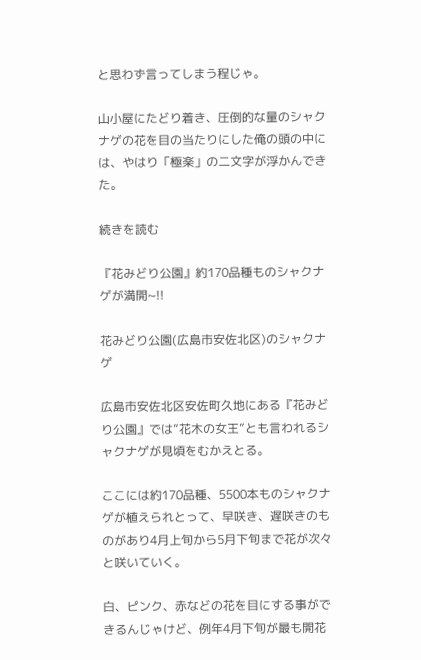と思わず言ってしまう程じゃ。

山小屋にたどり着き、圧倒的な量のシャクナゲの花を目の当たりにした俺の頭の中には、やはり「極楽」の二文字が浮かんできた。

続きを読む

『花みどり公園』約170品種ものシャクナゲが満開~!!

花みどり公園(広島市安佐北区)のシャクナゲ

広島市安佐北区安佐町久地にある『花みどり公園』では”花木の女王”とも言われるシャクナゲが見頃をむかえとる。

ここには約170品種、5500本ものシャクナゲが植えられとって、早咲き、遅咲きのものがあり4月上旬から5月下旬まで花が次々と咲いていく。

白、ピンク、赤などの花を目にする事ができるんじゃけど、例年4月下旬が最も開花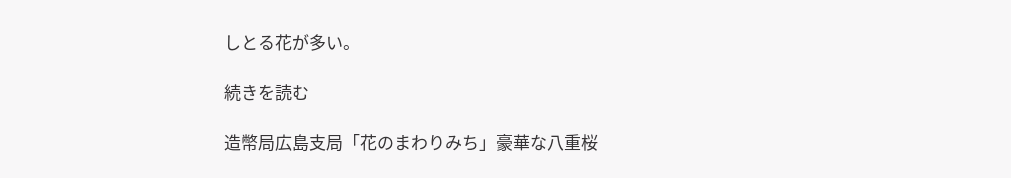しとる花が多い。

続きを読む

造幣局広島支局「花のまわりみち」豪華な八重桜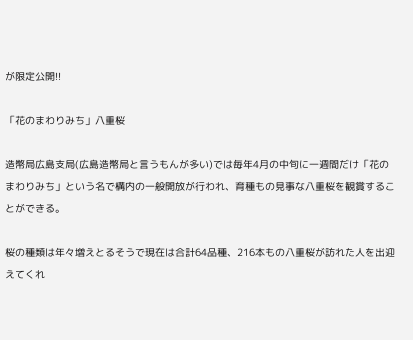が限定公開!!

「花のまわりみち」八重桜

造幣局広島支局(広島造幣局と言うもんが多い)では毎年4月の中旬に一週間だけ「花のまわりみち」という名で構内の一般開放が行われ、育種もの見事な八重桜を観賞することができる。

桜の種類は年々増えとるそうで現在は合計64品種、216本もの八重桜が訪れた人を出迎えてくれ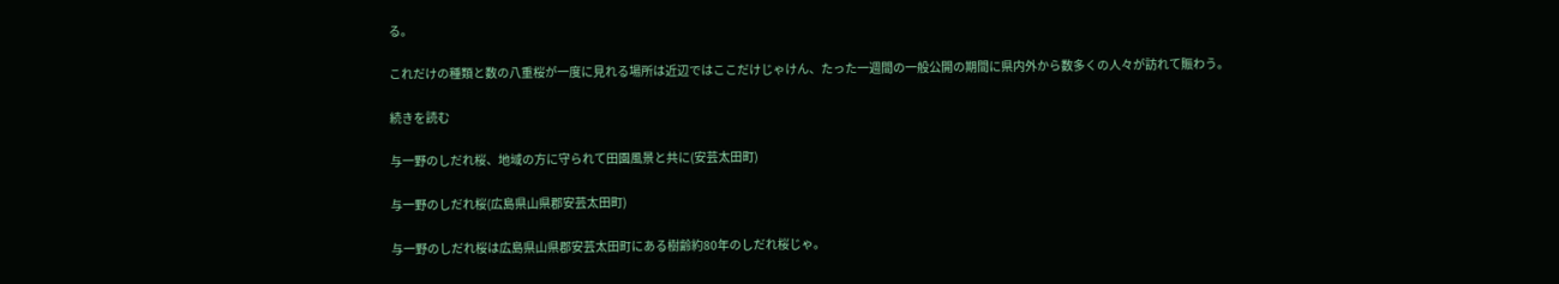る。

これだけの種類と数の八重桜が一度に見れる場所は近辺ではここだけじゃけん、たった一週間の一般公開の期間に県内外から数多くの人々が訪れて賑わう。

続きを読む

与一野のしだれ桜、地域の方に守られて田園風景と共に(安芸太田町)

与一野のしだれ桜(広島県山県郡安芸太田町)

与一野のしだれ桜は広島県山県郡安芸太田町にある樹齢約80年のしだれ桜じゃ。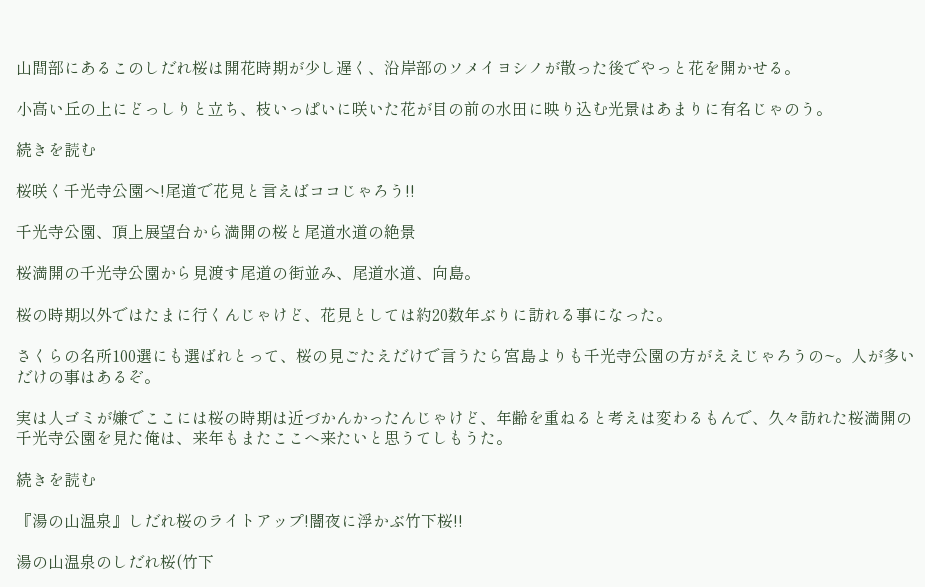山間部にあるこのしだれ桜は開花時期が少し遅く、沿岸部のソメイヨシノが散った後でやっと花を開かせる。

小高い丘の上にどっしりと立ち、枝いっぱいに咲いた花が目の前の水田に映り込む光景はあまりに有名じゃのう。

続きを読む

桜咲く千光寺公園へ!尾道で花見と言えばココじゃろう!!

千光寺公園、頂上展望台から満開の桜と尾道水道の絶景

桜満開の千光寺公園から見渡す尾道の街並み、尾道水道、向島。

桜の時期以外ではたまに行くんじゃけど、花見としては約20数年ぶりに訪れる事になった。

さくらの名所100選にも選ばれとって、桜の見ごたえだけで言うたら宮島よりも千光寺公園の方がええじゃろうの~。人が多いだけの事はあるぞ。

実は人ゴミが嫌でここには桜の時期は近づかんかったんじゃけど、年齢を重ねると考えは変わるもんで、久々訪れた桜満開の千光寺公園を見た俺は、来年もまたここへ来たいと思うてしもうた。

続きを読む

『湯の山温泉』しだれ桜のライトアップ!闇夜に浮かぶ竹下桜!!

湯の山温泉のしだれ桜(竹下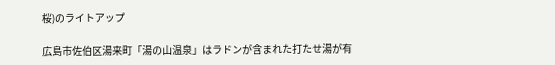桜)のライトアップ

広島市佐伯区湯来町「湯の山温泉」はラドンが含まれた打たせ湯が有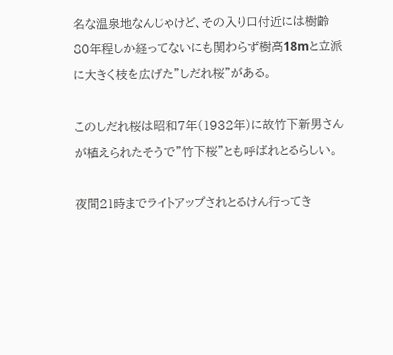名な温泉地なんじゃけど、その入り口付近には樹齢80年程しか経ってないにも関わらず樹高18mと立派に大きく枝を広げた”しだれ桜”がある。

このしだれ桜は昭和7年(1932年)に故竹下新男さんが植えられたそうで”竹下桜”とも呼ばれとるらしい。

夜間21時までライトアップされとるけん行ってき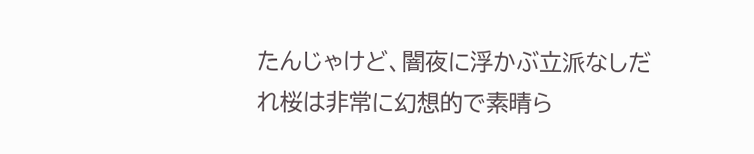たんじゃけど、闇夜に浮かぶ立派なしだれ桜は非常に幻想的で素晴ら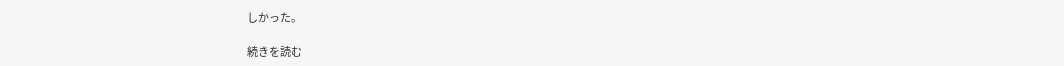しかった。

続きを読む